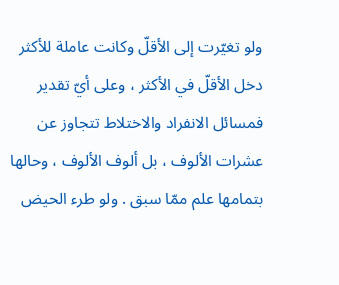ولو تغيّرت إلى الأقلّ وكانت عاملة للأكثر دخل الأقلّ في الأكثر ، وعلى أيّ تقدير فمسائل الانفراد والاختلاط تتجاوز عن عشرات الألوف ، بل ألوف الألوف ، وحالها بتمامها علم ممّا سبق . ولو طرء الحيض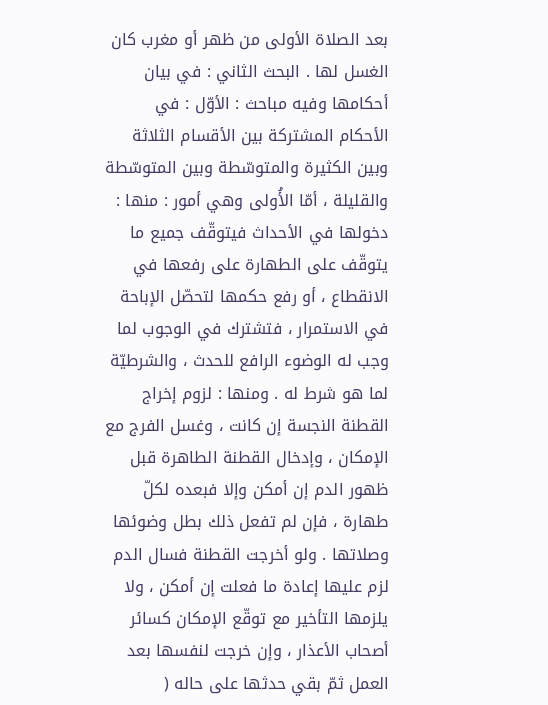بعد الصلاة الأولى من ظهر أو مغرب كان الغسل لها . البحث الثاني : في بيان أحكامها وفيه مباحث : الأوّل : في الأحكام المشتركة بين الأقسام الثلاثة وبين الكثيرة والمتوسّطة وبين المتوسّطة والقليلة ، أمّا الأُولى وهي أمور : منها : دخولها في الأحداث فيتوقّف جميع ما يتوقّف على الطهارة على رفعها في الانقطاع ، أو رفع حكمها لتحصّل الإباحة في الاستمرار ، فتشترك في الوجوب لما وجب له الوضوء الرافع للحدث ، والشرطيّة لما هو شرط له . ومنها : لزوم إخراج القطنة النجسة إن كانت ، وغسل الفرج مع الإمكان ، وإدخال القطنة الطاهرة قبل ظهور الدم إن أمكن وإلا فبعده لكلّ طهارة ، فإن لم تفعل ذلك بطل وضوئها وصلاتها . ولو أخرجت القطنة فسال الدم لزم عليها إعادة ما فعلت إن أمكن ، ولا يلزمها التأخير مع توقّع الإمكان كسائر أصحاب الأعذار ، وإن خرجت لنفسها بعد العمل ثمّ بقي حدثها على حاله (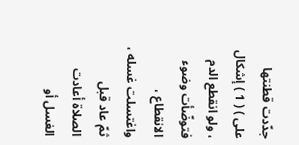جدّدت قطنتها على ) ( 1 ) إشكال ، ولو انقطع الدم فتوضّأت وضوء الانقطاع ، واغتسلت غسله ، ثمّ عاد قبل الصلاة أعادت الغسل أو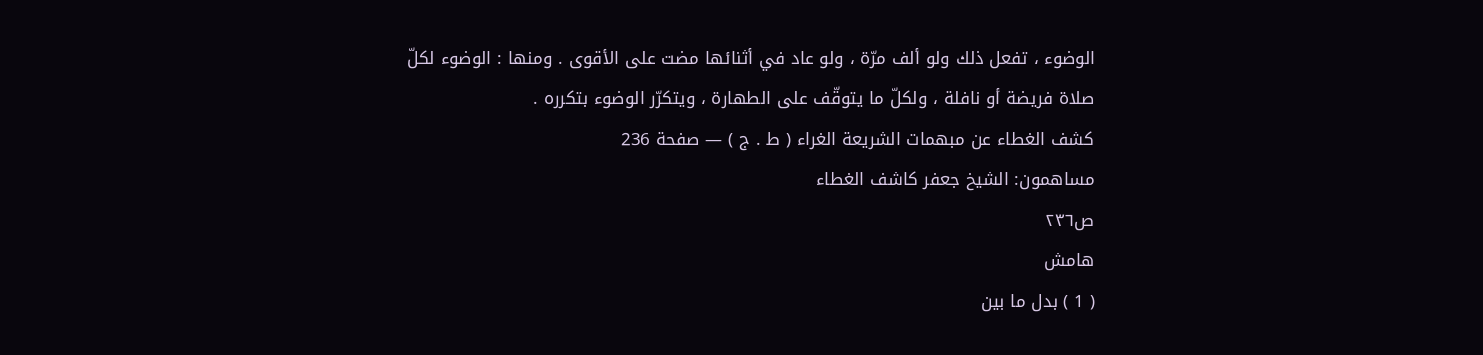الوضوء ، تفعل ذلك ولو ألف مرّة ، ولو عاد في أثنائها مضت على الأقوى . ومنها : الوضوء لكلّ صلاة فريضة أو نافلة ، ولكلّ ما يتوقّف على الطهارة ، ويتكرّر الوضوء بتكرره .
كشف الغطاء عن مبهمات الشريعة الغراء ( ط . ج ) — صفحة 236
مساهمون: الشيخ جعفر كاشف الغطاء
ص٢٣٦
هامش
( 1 ) بدل ما بين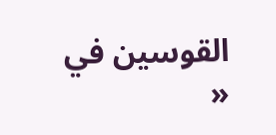القوسين في «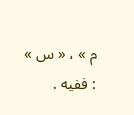م » ، « س » : ففيه .